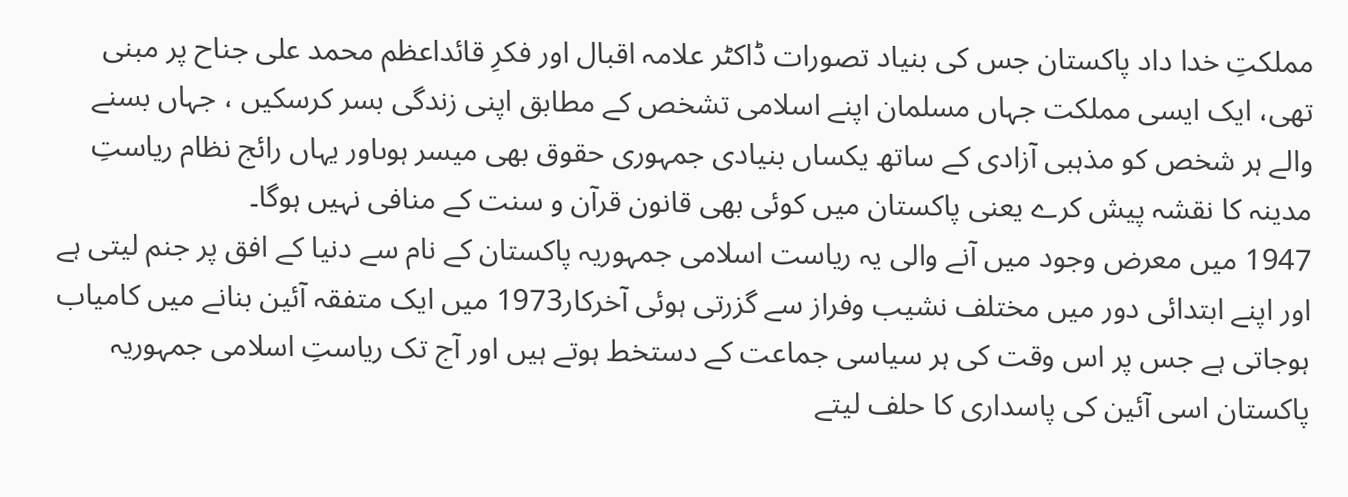مملکتِ خدا داد پاکستان جس کی بنیاد تصورات ڈاکٹر علامہ اقبال اور فکرِ قائداعظم محمد علی جناح پر مبنی تھی، ایک ایسی مملکت جہاں مسلمان اپنے اسلامی تشخص کے مطابق اپنی زندگی بسر کرسکیں ، جہاں بسنے والے ہر شخص کو مذہبی آزادی کے ساتھ یکساں بنیادی جمہوری حقوق بھی میسر ہوںاور یہاں رائج نظام ریاستِ مدینہ کا نقشہ پیش کرے یعنی پاکستان میں کوئی بھی قانون قرآن و سنت کے منافی نہیں ہوگا۔
1947 میں معرض وجود میں آنے والی یہ ریاست اسلامی جمہوریہ پاکستان کے نام سے دنیا کے افق پر جنم لیتی ہے اور اپنے ابتدائی دور میں مختلف نشیب وفراز سے گزرتی ہوئی آخرکار1973 میں ایک متفقہ آئین بنانے میں کامیاب ہوجاتی ہے جس پر اس وقت کی ہر سیاسی جماعت کے دستخط ہوتے ہیں اور آج تک ریاستِ اسلامی جمہوریہ پاکستان اسی آئین کی پاسداری کا حلف لیتے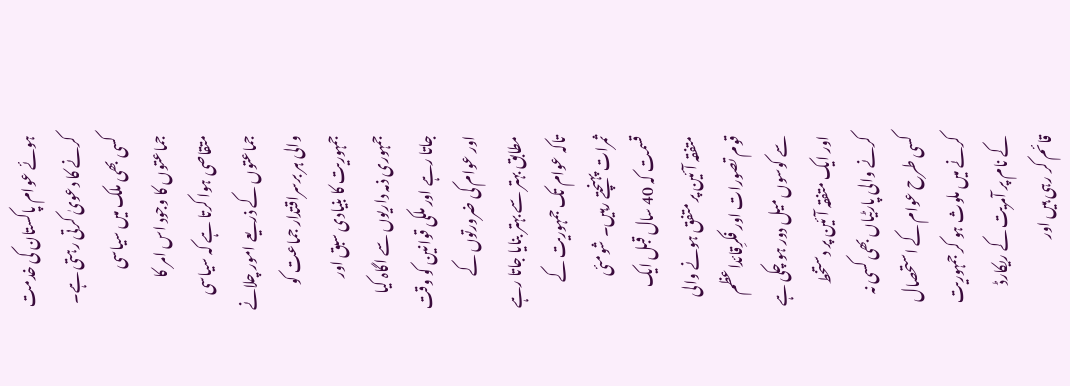ہوئے عوام پاکستان کی خدمت کرنے کا دعویٰ کرتی رہتی ہے۔
کسی بھی ملک میں سیاسی جماعتوں کا وجود اس امر کا متقاصی ہوا کرتا ہے کہ سیاسی جماعتوں کے ذریعے امور چلانے والی ہر برسراقتدار جماعت کو جمہوریت کا بنیادی سبق اور جمہوری ذمہ داریوں سے اگاہ کیا جاتا رہے اور ملکی قوانین کو وقت اور عوام کی ضرورتوں کے مطابق بہتر سے بہتر بنایا جاتا رہے تاکہ عوام تک جمہوریت کے ثمرات پہنچتے رہیں۔ شومئی قسمت کہ 40 سال قبل ایک متفقہ آئین پر متفق ہونے والی قوم تصورات اور فکرِقائداعظم سے کوسوں میل دور ہو چکی ہے اور ایک متفقہ آئین پر دستخط کرنے والی پارٹیاں بھی کسی نہ کسی طرح عوام کے استحصال کرنے میں ملوث ہو کر جمہوریت کے نام پر آمریت کے ریکارڈ قائم کر رہی ہیں اور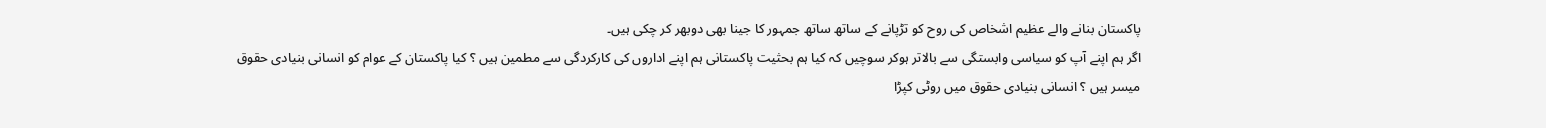پاکستان بنانے والے عظیم اشخاص کی روح کو تڑپانے کے ساتھ ساتھ جمہور کا جینا بھی دوبھر کر چکی ہیں۔
اگر ہم اپنے آپ کو سیاسی وابستگی سے بالاتر ہوکر سوچیں کہ کیا ہم بحثیت پاکستانی ہم اپنے اداروں کی کارکردگی سے مطمین ہیں ؟ کیا پاکستان کے عوام کو انسانی بنیادی حقوق میسر ہیں ؟ انسانی بنیادی حقوق میں روٹی کپڑا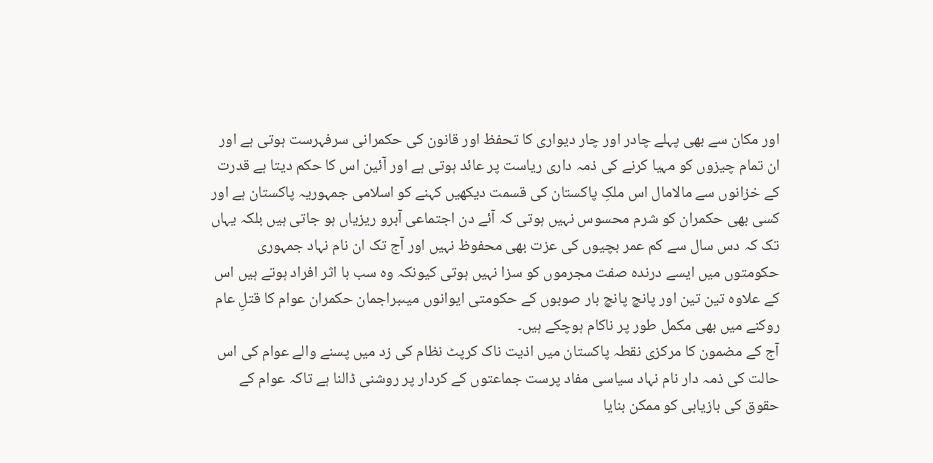اور مکان سے بھی پہلے چادر اور چار دیواری کا تحفظ اور قانون کی حکمرانی سرفہرست ہوتی ہے اور ان تمام چیزوں کو مہیا کرنے کی ذمہ داری ریاست پر عائد ہوتی ہے اور آئین اس کا حکم دیتا ہے قدرت کے خزانوں سے مالامال اس ملکِ پاکستان کی قسمت دیکھیں کہنے کو اسلامی جمہوریہ پاکستان ہے اور کسی بھی حکمران کو شرم محسوس نہیں ہوتی کہ آئے دن اجتماعی آبرو ریزیاں ہو جاتی ہیں بلکہ یہاں تک کہ دس سال سے کم عمر بچیوں کی عزت بھی محفوظ نہیں اور آج تک ان نام نہاد جمہوری حکومتوں میں ایسے درندہ صفت مجرموں کو سزا نہیں ہوتی کیونکہ وہ سب با اثر افراد ہوتے ہیں اس کے علاوہ تین تین اور پانچ پانچ بار صوبوں کے حکومتی ایوانوں میںبراجمان حکمران عوام کا قتلِ عام روکنے میں بھی مکمل طور پر ناکام ہوچکے ہیں۔
آج کے مضمون کا مرکزی نقطہ پاکستان میں اذیت ناک کرپٹ نظام کی زد میں پسنے والے عوام کی اس حالت کی ذمہ دار نام نہاد سیاسی مفاد پرست جماعتوں کے کردار پر روشنی ڈالنا ہے تاکہ عوام کے حقوق کی بازیابی کو ممکن بنایا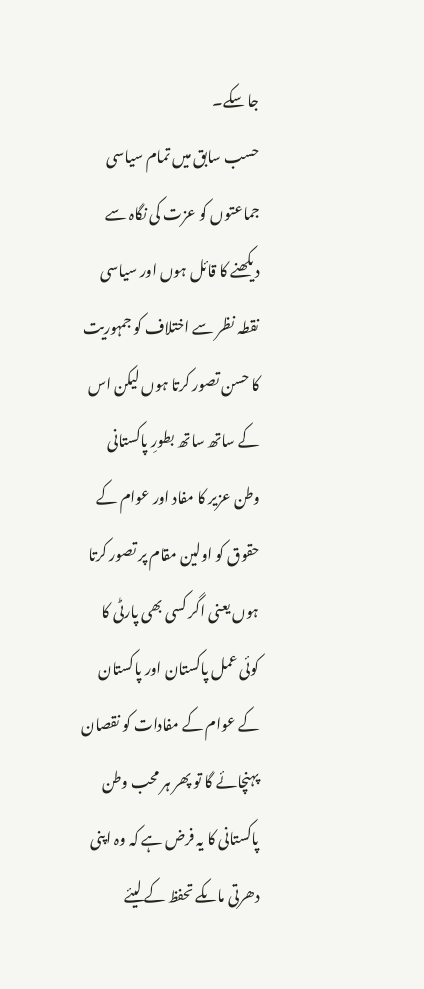جا سکے۔
حسب سابق میں تمام سیاسی جماعتوں کو عزت کی نگاہ سے دیکھنے کا قائل ہوں اور سیاسی نقطہ نظر سے اختلاف کو جمہوریت کا حسن تصور کرتا ہوں لیکن اس کے ساتھ ساتھ بطورِ پاکستانی وطن عزیر کا مفاد اور عوام کے حقوق کو اولین مقام پر تصور کرتا ہوں یعنی اگر کسی بھی پارٹی کا کوئی عمل پاکستان اور پاکستان کے عوام کے مفادات کو نقصان پہنچائے گا تو پھر ہر محب وطن پاکستانی کا یہ فرض ہے کہ وہ اپنی دھرتی ماںکے تحفظ کے لیئے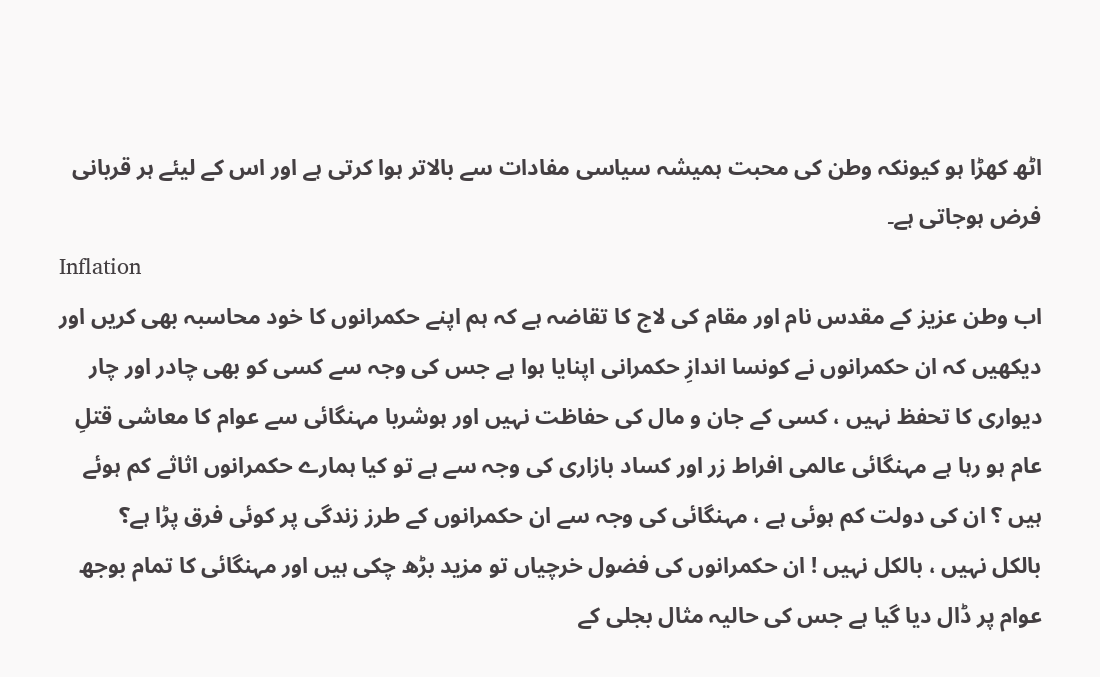اٹھ کھڑا ہو کیونکہ وطن کی محبت ہمیشہ سیاسی مفادات سے بالاتر ہوا کرتی ہے اور اس کے لیئے ہر قربانی فرض ہوجاتی ہے۔
Inflation
اب وطن عزیز کے مقدس نام اور مقام کی لاج کا تقاضہ ہے کہ ہم اپنے حکمرانوں کا خود محاسبہ بھی کریں اور دیکھیں کہ ان حکمرانوں نے کونسا اندازِ حکمرانی اپنایا ہوا ہے جس کی وجہ سے کسی کو بھی چادر اور چار دیواری کا تحفظ نہیں ، کسی کے جان و مال کی حفاظت نہیں اور ہوشربا مہنگائی سے عوام کا معاشی قتلِ عام ہو رہا ہے مہنگائی عالمی افراط زر اور کساد بازاری کی وجہ سے ہے تو کیا ہمارے حکمرانوں اثاثے کم ہوئے ہیں ؟ ان کی دولت کم ہوئی ہے ، مہنگائی کی وجہ سے ان حکمرانوں کے طرز زندگی پر کوئی فرق پڑا ہے؟
بالکل نہیں ، بالکل نہیں ! ان حکمرانوں کی فضول خرچیاں تو مزید بڑھ چکی ہیں اور مہنگائی کا تمام بوجھ عوام پر ڈال دیا گیا ہے جس کی حالیہ مثال بجلی کے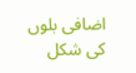اضافی بلوں کی شکل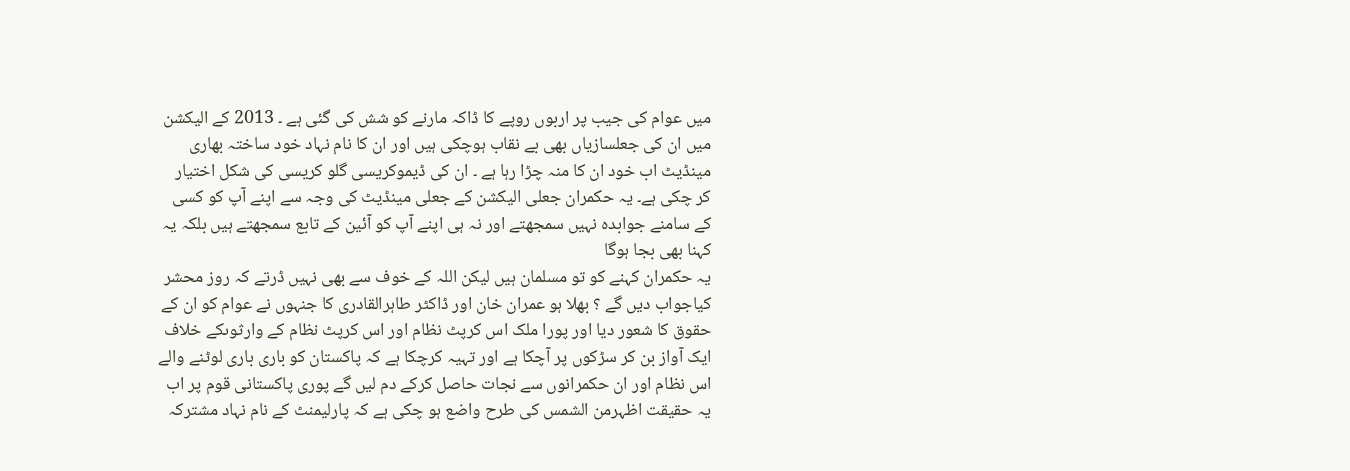میں عوام کی جیب پر اربوں روپے کا ڈاکہ مارنے کو شش کی گئی ہے ۔ 2013 کے الیکشن میں ان کی جعلسازیاں بھی بے نقاب ہوچکی ہیں اور ان کا نام نہاد خود ساختہ بھاری مینڈیٹ اب خود ان کا منہ چڑا رہا ہے ۔ ان کی ڈیموکریسی گلو کریسی کی شکل اختیار کر چکی ہے۔ یہ حکمران جعلی الیکشن کے جعلی مینڈیٹ کی وجہ سے اپنے آپ کو کسی کے سامنے جوابدہ نہیں سمجھتے اور نہ ہی اپنے آپ کو آئین کے تابع سمجھتے ہیں بلکہ یہ کہنا بھی بجا ہوگا
یہ حکمران کہنے کو تو مسلمان ہیں لیکن اللہ کے خوف سے بھی نہیں ڈرتے کہ روز محشر کیاجواب دیں گے ؟ بھلا ہو عمران خان اور ڈاکٹر طاہرالقادری کا جنہوں نے عوام کو ان کے حقوق کا شعور دیا اور پورا ملک اس کرپٹ نظام اور اس کرپٹ نظام کے وارثوںکے خلاف ایک آواز بن کر سڑکوں پر آچکا ہے اور تہیہ کرچکا ہے کہ پاکستان کو باری باری لوٹنے والے اس نظام اور ان حکمرانوں سے نجات حاصل کرکے دم لیں گے پوری پاکستانی قوم پر اب یہ حقیقت اظہرمن الشمس کی طرح واضع ہو چکی ہے کہ پارلیمنٹ کے نام نہاد مشترکہ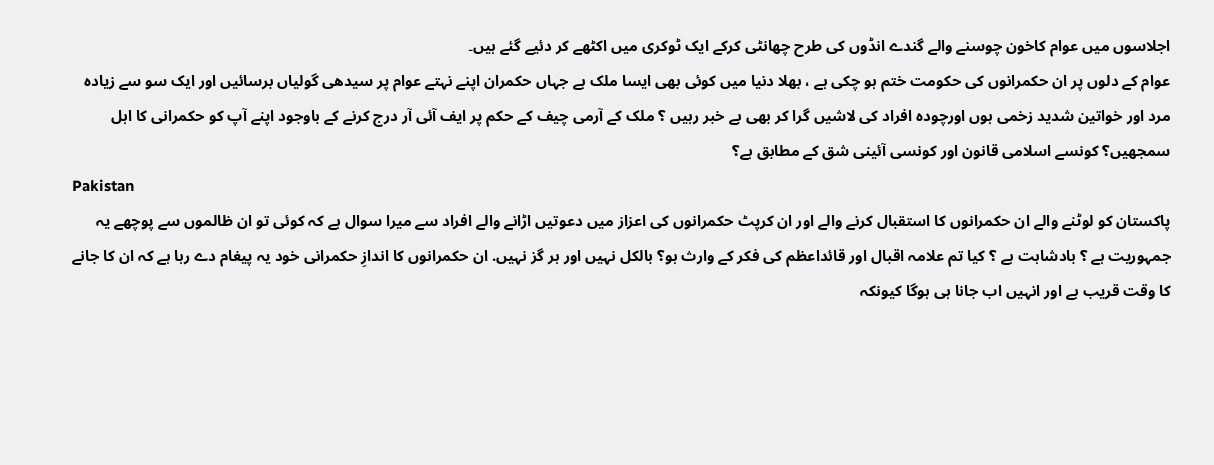اجلاسوں میں عوام کاخون چوسنے والے گندے انڈوں کی طرح چھانٹی کرکے ایک ٹوکری میں اکٹھے کر دئیے گئے ہیں۔
عوام کے دلوں پر ان حکمرانوں کی حکومت ختم ہو چکی ہے ، بھلا دنیا میں کوئی بھی ایسا ملک ہے جہاں حکمران اپنے نہتے عوام پر سیدھی گولیاں برسائیں اور ایک سو سے زیادہ مرد اور خواتین شدید زخمی ہوں اورچودہ افراد کی لاشیں گرا کر بھی بے خبر رہیں ؟ ملک کے آرمی چیف کے حکم پر ایف آئی آر درج کرنے کے باوجود اپنے آپ کو حکمرانی کا اہل سمجھیں؟ کونسے اسلامی قانون اور کونسی آئینی شق کے مطابق ہے؟
Pakistan
پاکستان کو لوٹنے والے ان حکمرانوں کا استقبال کرنے والے اور ان کرپٹ حکمرانوں کی اعزاز میں دعوتیں اڑانے والے افراد سے میرا سوال ہے کہ کوئی تو ان ظالموں سے پوچھے یہ جمہوریت ہے ؟ بادشاہت ہے ؟ کیا تم علامہ اقبال اور قائداعظم کی فکر کے وارث ہو؟ بالکل نہیں اور ہر گز نہیں. ان حکمرانوں کا اندازِ حکمرانی خود یہ پیغام دے رہا ہے کہ ان کا جانے کا وقت قریب ہے اور انہیں اب جانا ہی ہوگا کیونکہ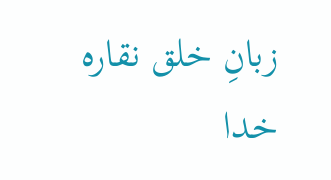زبانِ خلق نقارہ خدا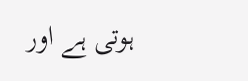ہوتی ہے اور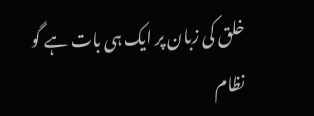خلق کی زبان پر ایک ہی بات ہے گو نظام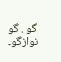گو . گو نوازگو۔